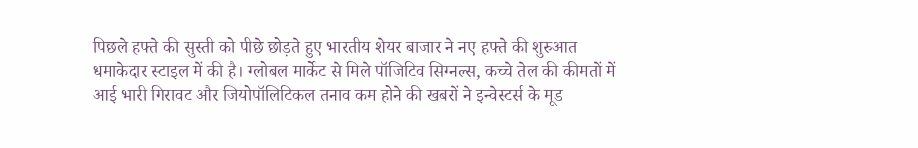पिछले हफ्ते की सुस्ती को पीछे छोड़ते हुए भारतीय शेयर बाजार ने नए हफ्ते की शुरुआत धमाकेदार स्टाइल में की है। ग्लोबल मार्केट से मिले पॉजिटिव सिग्नल्स, कच्चे तेल की कीमतों में आई भारी गिरावट और जियोपॉलिटिकल तनाव कम होने की खबरों ने इन्वेस्टर्स के मूड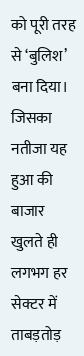को पूरी तरह से ‘बुलिश’ बना दिया। जिसका नतीजा यह हुआ की बाजार खुलते ही लगभग हर सेक्टर में ताबड़तोड़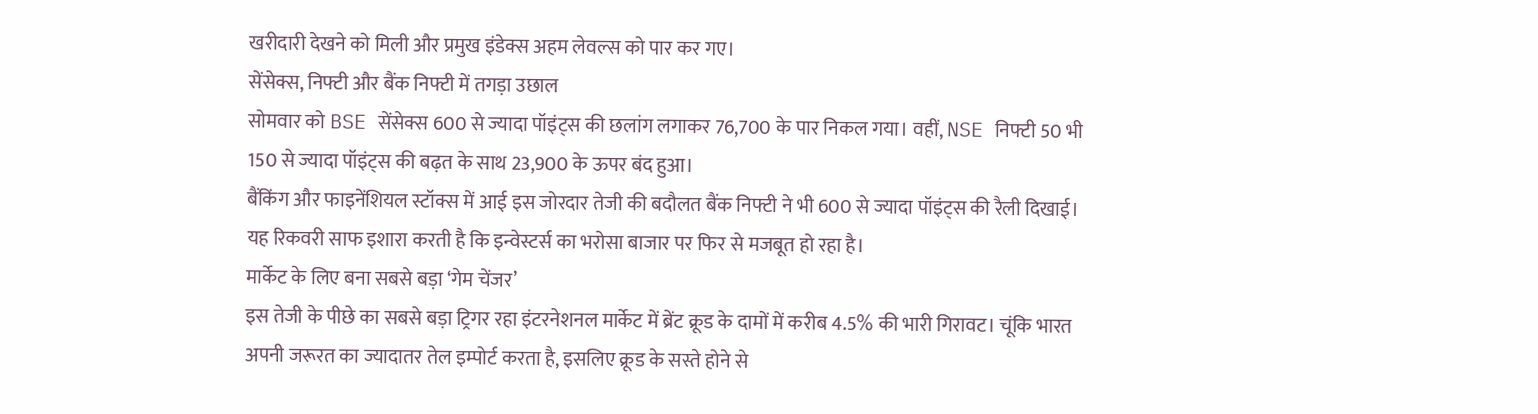खरीदारी देखने को मिली और प्रमुख इंडेक्स अहम लेवल्स को पार कर गए।
सेंसेक्स, निफ्टी और बैंक निफ्टी में तगड़ा उछाल
सोमवार को BSE सेंसेक्स 600 से ज्यादा पॉइंट्स की छलांग लगाकर 76,700 के पार निकल गया। वहीं, NSE निफ्टी 50 भी 150 से ज्यादा पॉइंट्स की बढ़त के साथ 23,900 के ऊपर बंद हुआ।
बैंकिंग और फाइनेंशियल स्टॉक्स में आई इस जोरदार तेजी की बदौलत बैंक निफ्टी ने भी 600 से ज्यादा पॉइंट्स की रैली दिखाई। यह रिकवरी साफ इशारा करती है कि इन्वेस्टर्स का भरोसा बाजार पर फिर से मजबूत हो रहा है।
मार्केट के लिए बना सबसे बड़ा ‘गेम चेंजर’
इस तेजी के पीछे का सबसे बड़ा ट्रिगर रहा इंटरनेशनल मार्केट में ब्रेंट क्रूड के दामों में करीब 4.5% की भारी गिरावट। चूंकि भारत अपनी जरूरत का ज्यादातर तेल इम्पोर्ट करता है, इसलिए क्रूड के सस्ते होने से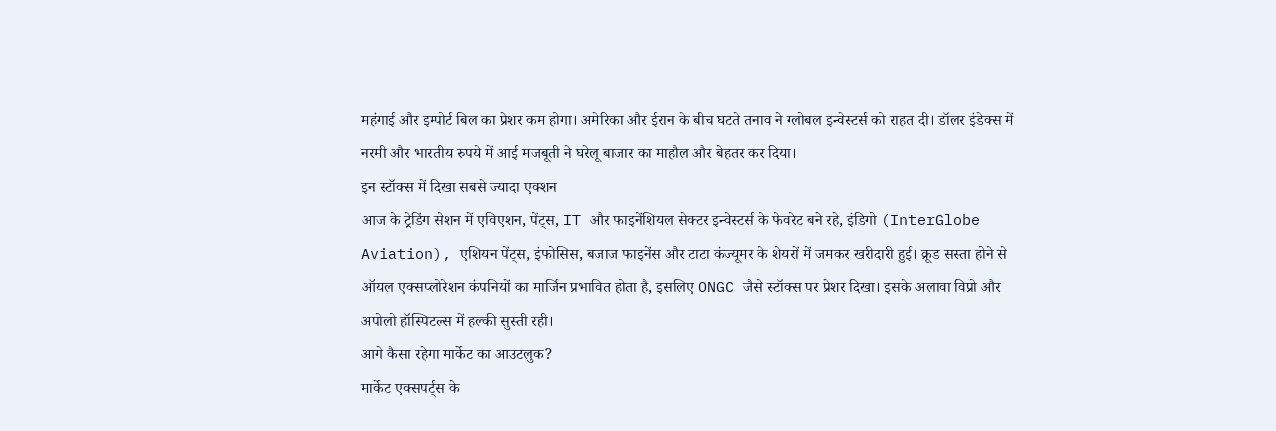महंगाई और इम्पोर्ट बिल का प्रेशर कम होगा। अमेरिका और ईरान के बीच घटते तनाव ने ग्लोबल इन्वेस्टर्स को राहत दी। डॉलर इंडेक्स में नरमी और भारतीय रुपये में आई मजबूती ने घरेलू बाजार का माहौल और बेहतर कर दिया।
इन स्टॉक्स में दिखा सबसे ज्यादा एक्शन
आज के ट्रेडिंग सेशन में एविएशन, पेंट्स, IT और फाइनेंशियल सेक्टर इन्वेस्टर्स के फेवरेट बने रहे, इंडिगो (InterGlobe Aviation), एशियन पेंट्स, इंफोसिस, बजाज फाइनेंस और टाटा कंज्यूमर के शेयरों में जमकर खरीदारी हुई। क्रूड सस्ता होने से ऑयल एक्सप्लोरेशन कंपनियों का मार्जिन प्रभावित होता है, इसलिए ONGC जैसे स्टॉक्स पर प्रेशर दिखा। इसके अलावा विप्रो और अपोलो हॉस्पिटल्स में हल्की सुस्ती रही।
आगे कैसा रहेगा मार्केट का आउटलुक?
मार्केट एक्सपर्ट्स के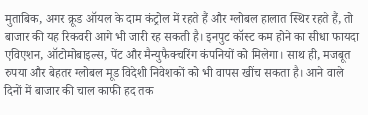मुताबिक, अगर क्रूड ऑयल के दाम कंट्रोल में रहते हैं और ग्लोबल हालात स्थिर रहते हैं, तो बाजार की यह रिकवरी आगे भी जारी रह सकती है। इनपुट कॉस्ट कम होने का सीधा फायदा एविएशन, ऑटोमोबाइल्स, पेंट और मैन्युफैक्चरिंग कंपनियों को मिलेगा। साथ ही, मजबूत रुपया और बेहतर ग्लोबल मूड विदेशी निवेशकों को भी वापस खींच सकता है। आने वाले दिनों में बाजार की चाल काफी हद तक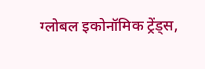ग्लोबल इकोनॉमिक ट्रेंड्स,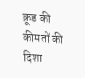क्रूड की कीमतों की दिशा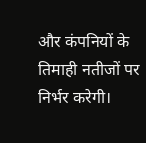और कंपनियों के तिमाही नतीजों पर निर्भर करेगी।